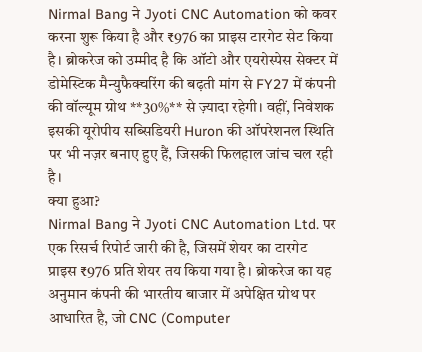Nirmal Bang ने Jyoti CNC Automation को कवर करना शुरू किया है और ₹976 का प्राइस टारगेट सेट किया है। ब्रोकरेज को उम्मीद है कि ऑटो और एयरोस्पेस सेक्टर में डोमेस्टिक मैन्युफैक्चरिंग की बढ़ती मांग से FY27 में कंपनी की वॉल्यूम ग्रोथ **30%** से ज़्यादा रहेगी। वहीं, निवेशक इसकी यूरोपीय सब्सिडियरी Huron की ऑपरेशनल स्थिति पर भी नज़र बनाए हुए हैं, जिसकी फिलहाल जांच चल रही है।
क्या हुआ?
Nirmal Bang ने Jyoti CNC Automation Ltd. पर एक रिसर्च रिपोर्ट जारी की है, जिसमें शेयर का टारगेट प्राइस ₹976 प्रति शेयर तय किया गया है। ब्रोकरेज का यह अनुमान कंपनी की भारतीय बाजार में अपेक्षित ग्रोथ पर आधारित है, जो CNC (Computer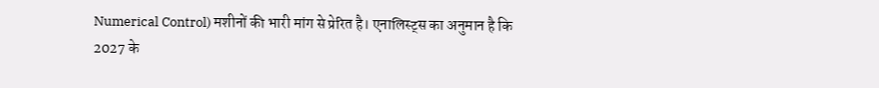Numerical Control) मशीनों की भारी मांग से प्रेरित है। एनालिस्ट्स का अनुमान है कि 2027 के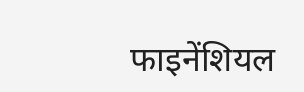फाइनेंशियल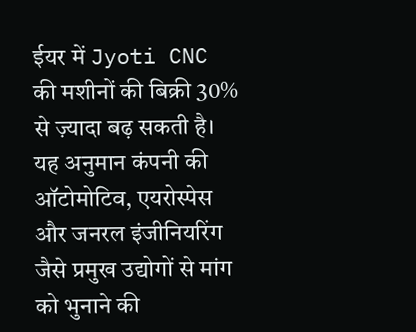ईयर में Jyoti CNC की मशीनों की बिक्री 30% से ज़्यादा बढ़ सकती है। यह अनुमान कंपनी की ऑटोमोटिव, एयरोस्पेस और जनरल इंजीनियरिंग जैसे प्रमुख उद्योगों से मांग को भुनाने की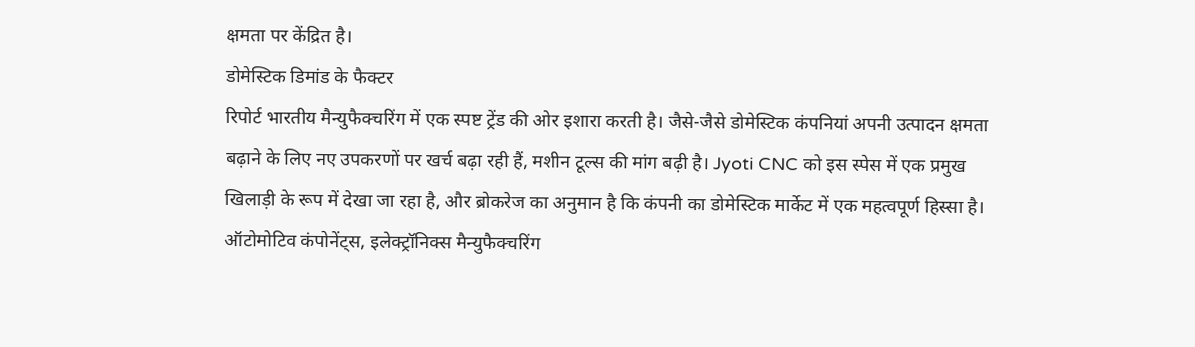क्षमता पर केंद्रित है।
डोमेस्टिक डिमांड के फैक्टर
रिपोर्ट भारतीय मैन्युफैक्चरिंग में एक स्पष्ट ट्रेंड की ओर इशारा करती है। जैसे-जैसे डोमेस्टिक कंपनियां अपनी उत्पादन क्षमता बढ़ाने के लिए नए उपकरणों पर खर्च बढ़ा रही हैं, मशीन टूल्स की मांग बढ़ी है। Jyoti CNC को इस स्पेस में एक प्रमुख खिलाड़ी के रूप में देखा जा रहा है, और ब्रोकरेज का अनुमान है कि कंपनी का डोमेस्टिक मार्केट में एक महत्वपूर्ण हिस्सा है। ऑटोमोटिव कंपोनेंट्स, इलेक्ट्रॉनिक्स मैन्युफैक्चरिंग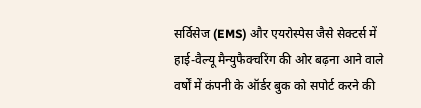सर्विसेज (EMS) और एयरोस्पेस जैसे सेक्टर्स में हाई-वैल्यू मैन्युफैक्चरिंग की ओर बढ़ना आने वाले वर्षों में कंपनी के ऑर्डर बुक को सपोर्ट करने की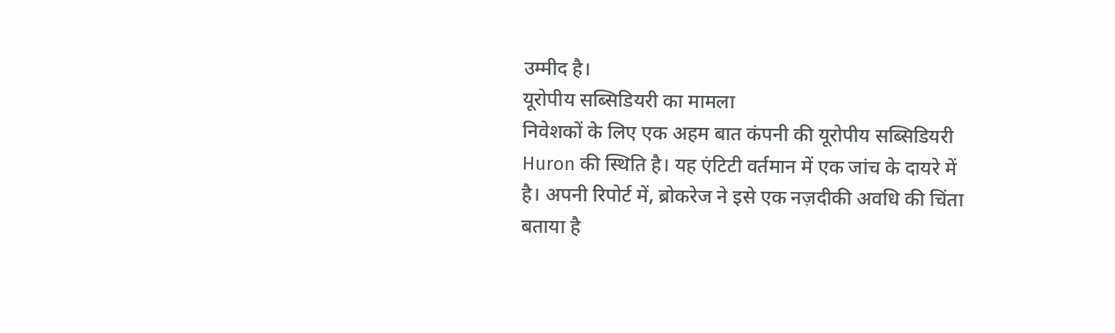उम्मीद है।
यूरोपीय सब्सिडियरी का मामला
निवेशकों के लिए एक अहम बात कंपनी की यूरोपीय सब्सिडियरी Huron की स्थिति है। यह एंटिटी वर्तमान में एक जांच के दायरे में है। अपनी रिपोर्ट में, ब्रोकरेज ने इसे एक नज़दीकी अवधि की चिंता बताया है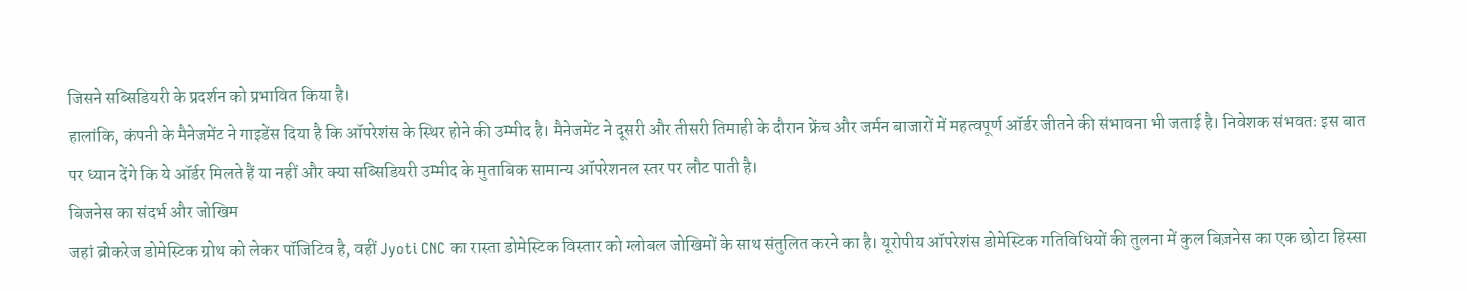जिसने सब्सिडियरी के प्रदर्शन को प्रभावित किया है।
हालांकि, कंपनी के मैनेजमेंट ने गाइडेंस दिया है कि ऑपरेशंस के स्थिर होने की उम्मीद है। मैनेजमेंट ने दूसरी और तीसरी तिमाही के दौरान फ्रेंच और जर्मन बाजारों में महत्वपूर्ण ऑर्डर जीतने की संभावना भी जताई है। निवेशक संभवतः इस बात पर ध्यान देंगे कि ये ऑर्डर मिलते हैं या नहीं और क्या सब्सिडियरी उम्मीद के मुताबिक सामान्य ऑपरेशनल स्तर पर लौट पाती है।
बिजनेस का संदर्भ और जोखिम
जहां ब्रोकरेज डोमेस्टिक ग्रोथ को लेकर पॉजिटिव है, वहीं Jyoti CNC का रास्ता डोमेस्टिक विस्तार को ग्लोबल जोखिमों के साथ संतुलित करने का है। यूरोपीय ऑपरेशंस डोमेस्टिक गतिविधियों की तुलना में कुल बिज़नेस का एक छोटा हिस्सा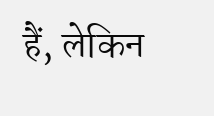हैं, लेकिन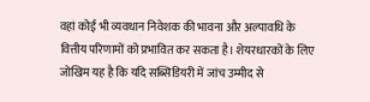वहां कोई भी व्यवधान निवेशक की भावना और अल्पावधि के वित्तीय परिणामों को प्रभावित कर सकता है। शेयरधारकों के लिए जोखिम यह है कि यदि सब्सिडियरी में जांच उम्मीद से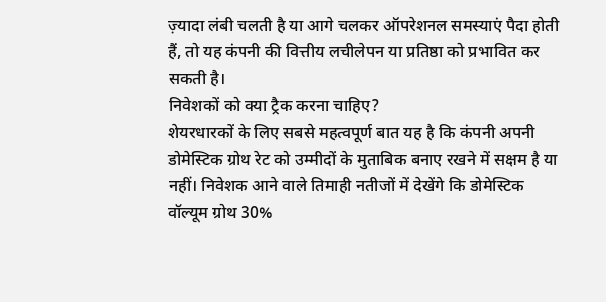ज़्यादा लंबी चलती है या आगे चलकर ऑपरेशनल समस्याएं पैदा होती हैं, तो यह कंपनी की वित्तीय लचीलेपन या प्रतिष्ठा को प्रभावित कर सकती है।
निवेशकों को क्या ट्रैक करना चाहिए?
शेयरधारकों के लिए सबसे महत्वपूर्ण बात यह है कि कंपनी अपनी डोमेस्टिक ग्रोथ रेट को उम्मीदों के मुताबिक बनाए रखने में सक्षम है या नहीं। निवेशक आने वाले तिमाही नतीजों में देखेंगे कि डोमेस्टिक वॉल्यूम ग्रोथ 30%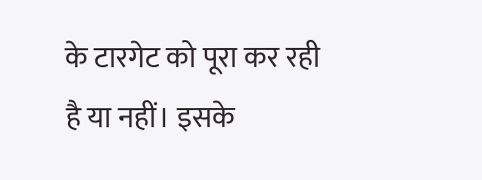के टारगेट को पूरा कर रही है या नहीं। इसके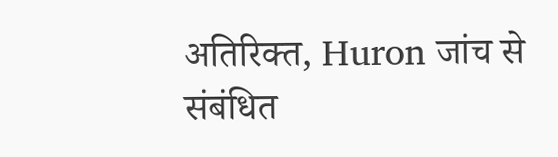अतिरिक्त, Huron जांच से संबंधित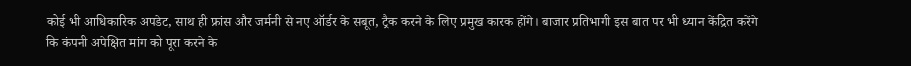कोई भी आधिकारिक अपडेट, साथ ही फ्रांस और जर्मनी से नए ऑर्डर के सबूत, ट्रैक करने के लिए प्रमुख कारक होंगे। बाजार प्रतिभागी इस बात पर भी ध्यान केंद्रित करेंगे कि कंपनी अपेक्षित मांग को पूरा करने के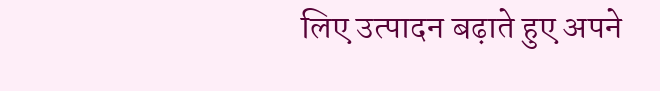लिए उत्पादन बढ़ाते हुए अपने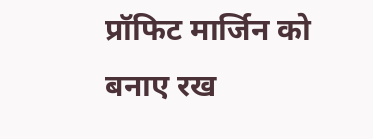प्रॉफिट मार्जिन को बनाए रख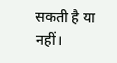सकती है या नहीं।